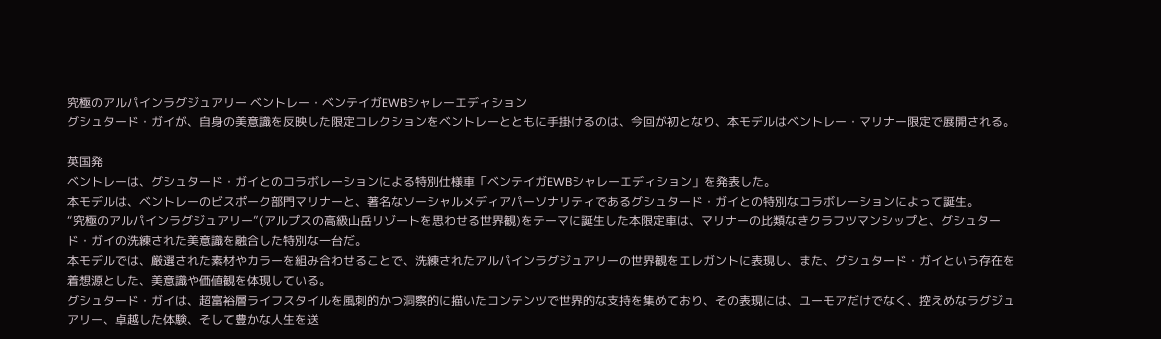究極のアルパインラグジュアリー ベントレー・ベンテイガEWBシャレーエディション
グシュタード・ガイが、自身の美意識を反映した限定コレクションをベントレーとともに手掛けるのは、今回が初となり、本モデルはベントレー・マリナー限定で展開される。

英国発
ベントレーは、グシュタード・ガイとのコラボレーションによる特別仕様車「ベンテイガEWBシャレーエディション」を発表した。
本モデルは、ベントレーのビスポーク部門マリナーと、著名なソーシャルメディアパーソナリティであるグシュタード・ガイとの特別なコラボレーションによって誕生。
“究極のアルパインラグジュアリー”(アルプスの高級山岳リゾートを思わせる世界観)をテーマに誕生した本限定車は、マリナーの比類なきクラフツマンシップと、グシュタード・ガイの洗練された美意識を融合した特別な一台だ。
本モデルでは、厳選された素材やカラーを組み合わせることで、洗練されたアルパインラグジュアリーの世界観をエレガントに表現し、また、グシュタード・ガイという存在を着想源とした、美意識や価値観を体現している。
グシュタード・ガイは、超富裕層ライフスタイルを風刺的かつ洞察的に描いたコンテンツで世界的な支持を集めており、その表現には、ユーモアだけでなく、控えめなラグジュアリー、卓越した体験、そして豊かな人生を送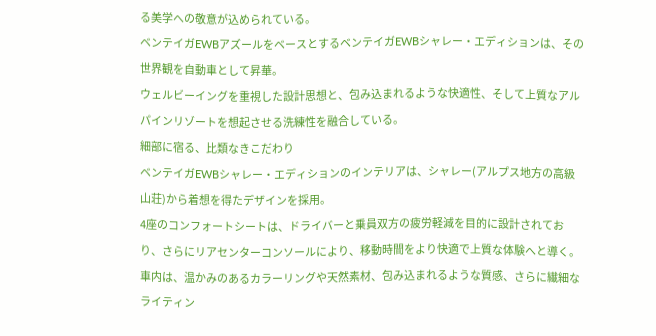る美学への敬意が込められている。
ベンテイガEWBアズールをベースとするベンテイガEWBシャレー・エディションは、その世界観を自動車として昇華。
ウェルビーイングを重視した設計思想と、包み込まれるような快適性、そして上質なアルパインリゾートを想起させる洗練性を融合している。
細部に宿る、比類なきこだわり
ベンテイガEWBシャレー・エディションのインテリアは、シャレー(アルプス地方の高級山荘)から着想を得たデザインを採用。
4座のコンフォートシートは、ドライバーと乗員双方の疲労軽減を目的に設計されており、さらにリアセンターコンソールにより、移動時間をより快適で上質な体験へと導く。
車内は、温かみのあるカラーリングや天然素材、包み込まれるような質感、さらに繊細なライティン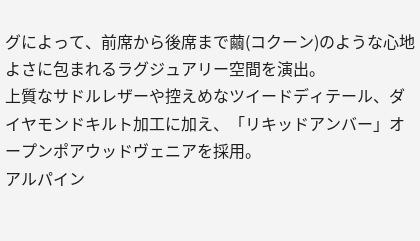グによって、前席から後席まで繭(コクーン)のような心地よさに包まれるラグジュアリー空間を演出。
上質なサドルレザーや控えめなツイードディテール、ダイヤモンドキルト加工に加え、「リキッドアンバー」オープンポアウッドヴェニアを採用。
アルパイン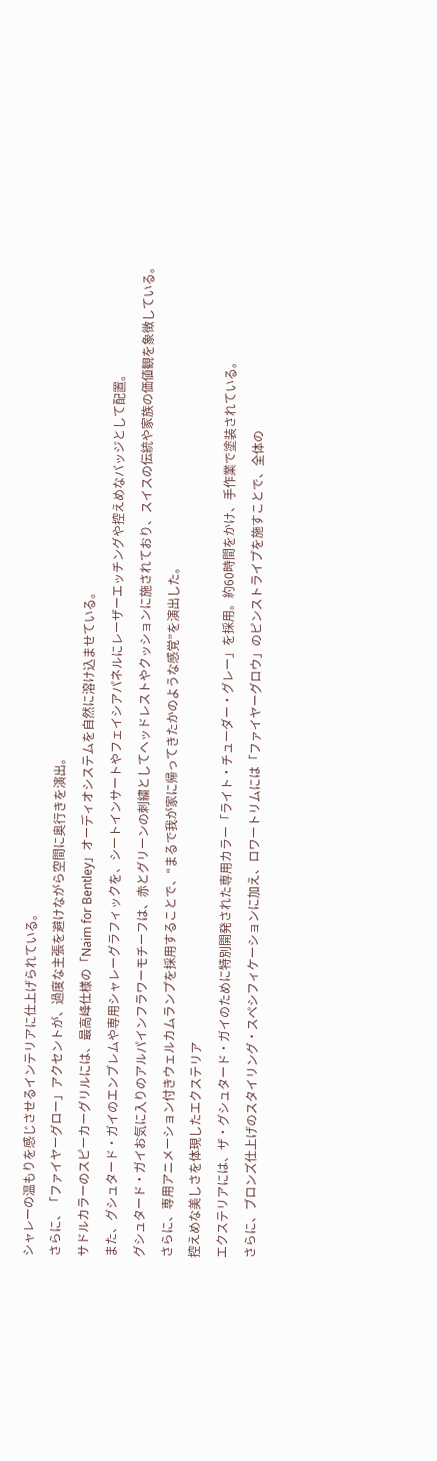シャレーの温もりを感じさせるインテリアに仕上げられている。
さらに、「ファイヤーグロー」アクセントが、過度な主張を避けながら空間に奥行きを演出。
サドルカラーのスピーカーグリルには、最高峰仕様の「Naim for Bentley」オーディオシステムを自然に溶け込ませている。
また、グシュタード・ガイのエンブレムや専用シャレーグラフィックを、シートインサートやフェイシアパネルにレーザーエッチングや控えめなバッジとして配置。
グシュタード・ガイお気に入りのアルパインフラワーモチーフは、赤とグリーンの刺繍としてヘッドレストやクッションに施されており、スイスの伝統や家族の価値観を象徴している。
さらに、専用アニメーション付きウェルカムランプを採用することで、“まるで我が家に帰ってきたかのような感覚”を演出した。
控えめな美しさを体現したエクステリア
エクステリアには、ザ・グシュタード・ガイのために特別開発された専用カラー「ライト・チューダー・グレー」を採用。約60時間をかけ、手作業で塗装されている。
さらに、ブロンズ仕上げのスタイリング・スペシフィケーションに加え、ロワートリムには「ファイヤーグロウ」のピンストライプを施すことで、全体の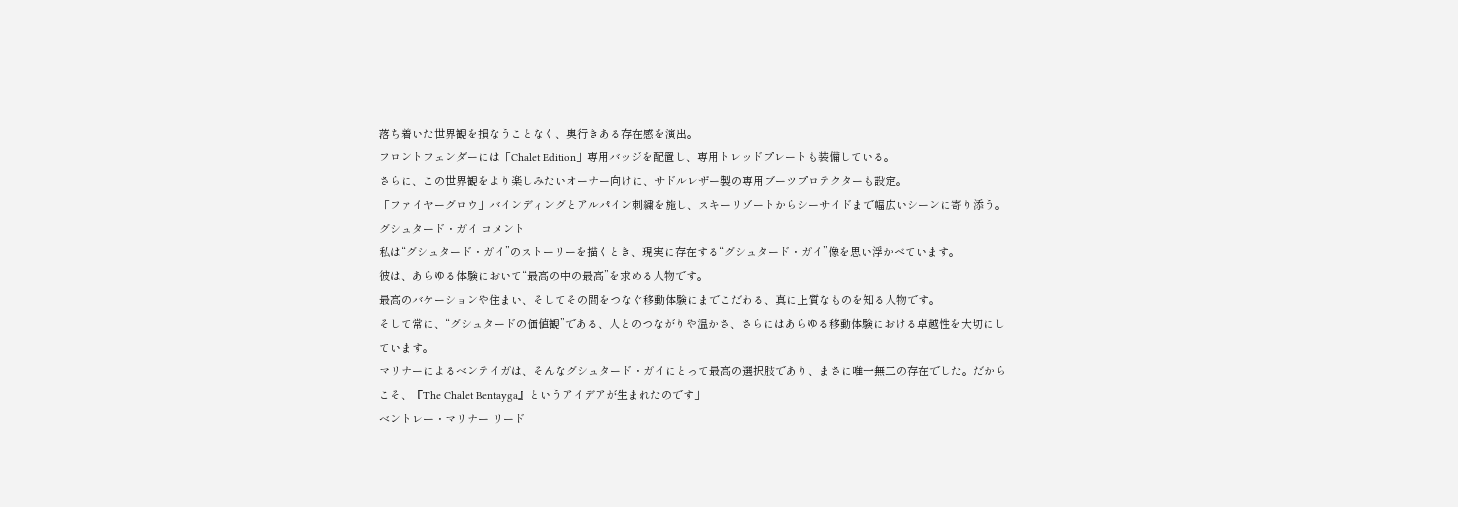落ち着いた世界観を損なうことなく、奥行きある存在感を演出。
フロントフェンダーには「Chalet Edition」専用バッジを配置し、専用トレッドプレートも装備している。
さらに、この世界観をより楽しみたいオーナー向けに、サドルレザー製の専用ブーツプロテクターも設定。
「ファイヤーグロウ」バインディングとアルパイン刺繍を施し、スキーリゾートからシーサイドまで幅広いシーンに寄り添う。
グシュタード・ガイ コメント
私は“グシュタード・ガイ”のストーリーを描くとき、現実に存在する“グシュタード・ガイ”像を思い浮かべています。
彼は、あらゆる体験において“最高の中の最高”を求める人物です。
最高のバケーションや住まい、そしてその間をつなぐ移動体験にまでこだわる、真に上質なものを知る人物です。
そして常に、“グシュタードの価値観”である、人とのつながりや温かさ、さらにはあらゆる移動体験における卓越性を大切にしています。
マリナーによるベンテイガは、そんなグシュタード・ガイにとって最高の選択肢であり、まさに唯一無二の存在でした。だからこそ、『The Chalet Bentayga』というアイデアが生まれたのです」
ベントレー・マリナー リード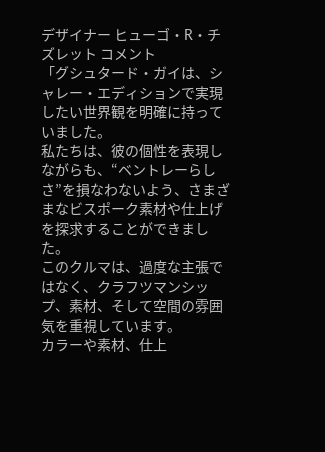デザイナー ヒューゴ・R・チズレット コメント
「グシュタード・ガイは、シャレー・エディションで実現したい世界観を明確に持っていました。
私たちは、彼の個性を表現しながらも、“ベントレーらしさ”を損なわないよう、さまざまなビスポーク素材や仕上げを探求することができました。
このクルマは、過度な主張ではなく、クラフツマンシップ、素材、そして空間の雰囲気を重視しています。
カラーや素材、仕上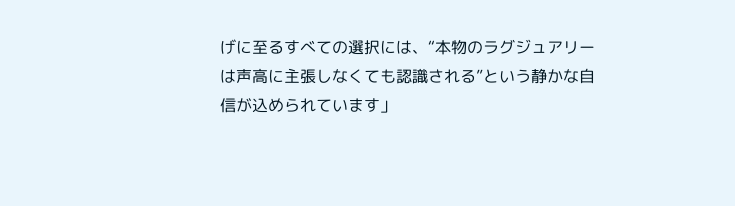げに至るすべての選択には、“本物のラグジュアリーは声高に主張しなくても認識される”という静かな自信が込められています」